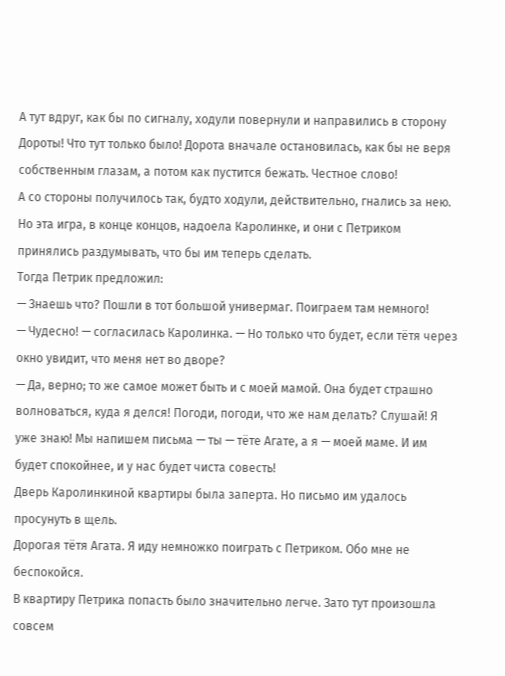А тут вдруг, как бы по сигналу, ходули повернули и направились в сторону Дороты! Что тут только было! Дорота вначале остановилась, как бы не веря собственным глазам, а потом как пустится бежать. Честное слово!
А со стороны получилось так, будто ходули, действительно, гнались за нею.
Но эта игра, в конце концов, надоела Каролинке, и они с Петриком принялись раздумывать, что бы им теперь сделать.
Тогда Петрик предложил:
— Знаешь что? Пошли в тот большой универмаг. Поиграем там немного!
— Чудесно! — согласилась Каролинка. — Но только что будет, если тётя через окно увидит, что меня нет во дворе?
— Да, верно; то же самое может быть и с моей мамой. Она будет страшно волноваться, куда я делся! Погоди, погоди, что же нам делать? Слушай! Я уже знаю! Мы напишем письма — ты — тёте Агате, а я — моей маме. И им будет спокойнее, и у нас будет чиста совесть!
Дверь Каролинкиной квартиры была заперта. Но письмо им удалось просунуть в щель.
Дорогая тётя Агата. Я иду немножко поиграть с Петриком. Обо мне не беспокойся.
В квартиру Петрика попасть было значительно легче. Зато тут произошла совсем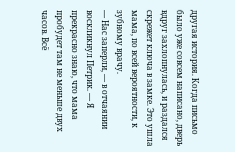другая история. Когда письмо было уже совсем написано, дверь вдруг захлопнулась, и раздался скрежет ключа в замке. Это ушла мама, по всей вероятности, к зубному врачу.
— Нас заперли, — в отчаянии воскликнул Петрик. — Я прекрасно знаю, что мама пробудет там не меньше двух часов. Всё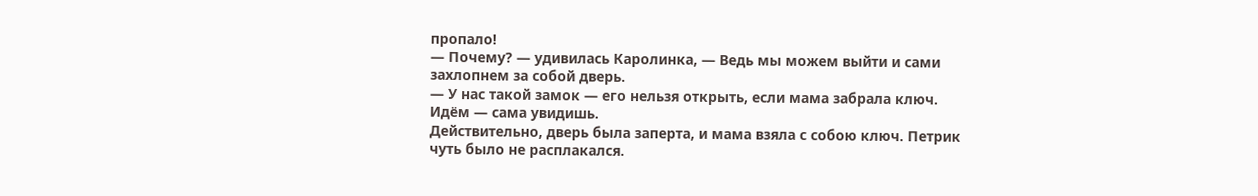пропало!
— Почему? — удивилась Каролинка, — Ведь мы можем выйти и сами захлопнем за собой дверь.
— У нас такой замок — его нельзя открыть, если мама забрала ключ. Идём — сама увидишь.
Действительно, дверь была заперта, и мама взяла с собою ключ. Петрик чуть было не расплакался.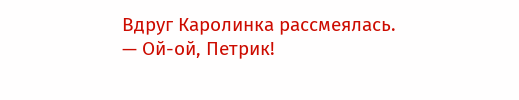Вдруг Каролинка рассмеялась.
— Ой-ой, Петрик!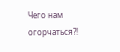Чего нам огорчаться?!